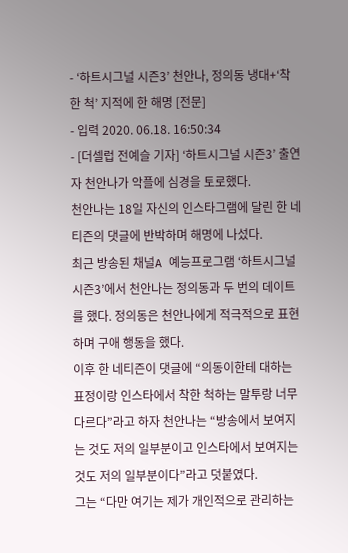- ‘하트시그널 시즌3’ 천안나, 정의동 냉대+‘착한 척’ 지적에 한 해명 [전문]
- 입력 2020. 06.18. 16:50:34
- [더셀럽 전예슬 기자] ‘하트시그널 시즌3’ 출연자 천안나가 악플에 심경을 토로했다.
천안나는 18일 자신의 인스타그램에 달린 한 네티즌의 댓글에 반박하며 해명에 나섰다.
최근 방송된 채널A 예능프로그램 ‘하트시그널 시즌3’에서 천안나는 정의동과 두 번의 데이트를 했다. 정의동은 천안나에게 적극적으로 표현하며 구애 행동을 했다.
이후 한 네티즌이 댓글에 “의동이한테 대하는 표정이랑 인스타에서 착한 척하는 말투랑 너무 다르다”라고 하자 천안나는 “방송에서 보여지는 것도 저의 일부분이고 인스타에서 보여지는 것도 저의 일부분이다”라고 덧붙였다.
그는 “다만 여기는 제가 개인적으로 관리하는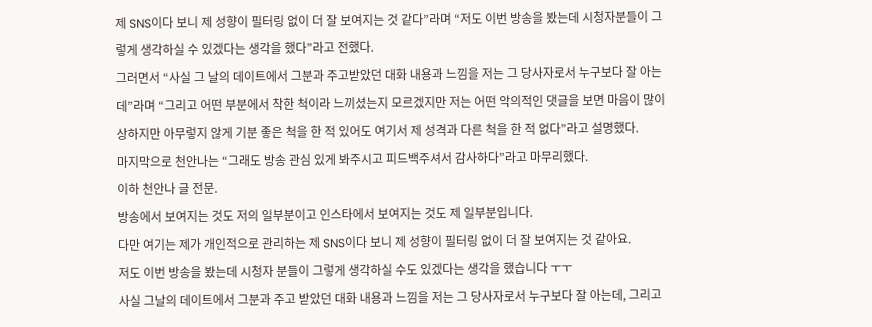제 SNS이다 보니 제 성향이 필터링 없이 더 잘 보여지는 것 같다”라며 “저도 이번 방송을 봤는데 시청자분들이 그렇게 생각하실 수 있겠다는 생각을 했다”라고 전했다.
그러면서 “사실 그 날의 데이트에서 그분과 주고받았던 대화 내용과 느낌을 저는 그 당사자로서 누구보다 잘 아는데”라며 “그리고 어떤 부분에서 착한 척이라 느끼셨는지 모르겠지만 저는 어떤 악의적인 댓글을 보면 마음이 많이 상하지만 아무렇지 않게 기분 좋은 척을 한 적 있어도 여기서 제 성격과 다른 척을 한 적 없다”라고 설명했다.
마지막으로 천안나는 “그래도 방송 관심 있게 봐주시고 피드백주셔서 감사하다”라고 마무리했다.
이하 천안나 글 전문.
방송에서 보여지는 것도 저의 일부분이고 인스타에서 보여지는 것도 제 일부분입니다.
다만 여기는 제가 개인적으로 관리하는 제 SNS이다 보니 제 성향이 필터링 없이 더 잘 보여지는 것 같아요.
저도 이번 방송을 봤는데 시청자 분들이 그렇게 생각하실 수도 있겠다는 생각을 했습니다 ㅜㅜ
사실 그날의 데이트에서 그분과 주고 받았던 대화 내용과 느낌을 저는 그 당사자로서 누구보다 잘 아는데, 그리고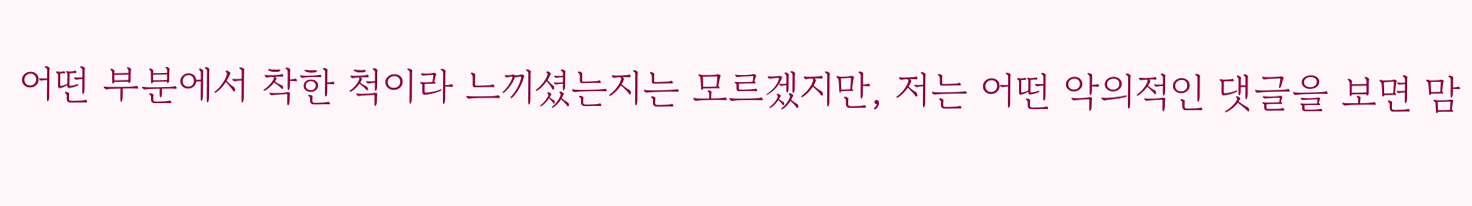어떤 부분에서 착한 척이라 느끼셨는지는 모르겠지만, 저는 어떤 악의적인 댓글을 보면 맘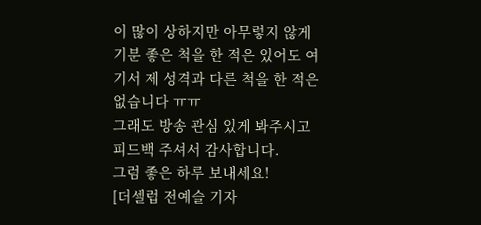이 많이 상하지만 아무렇지 않게 기분 좋은 척을 한 적은 있어도 여기서 제 성격과 다른 척을 한 적은 없습니다 ㅠㅠ
그래도 방송 관심 있게 봐주시고 피드백 주셔서 감사합니다.
그럼 좋은 하루 보내세요!
[더셀럽 전예슬 기자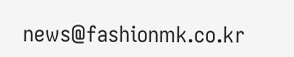news@fashionmk.co.kr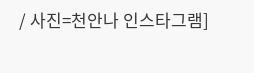/ 사진=천안나 인스타그램]